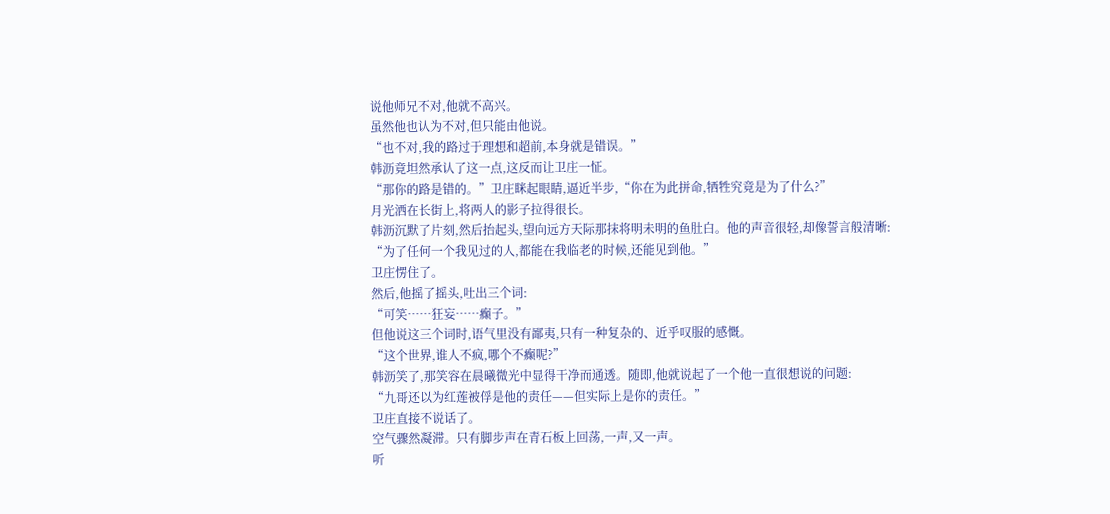说他师兄不对,他就不高兴。
虽然他也认为不对,但只能由他说。
“也不对,我的路过于理想和超前,本身就是错误。”
韩沥竟坦然承认了这一点,这反而让卫庄一怔。
“那你的路是错的。”卫庄眯起眼睛,逼近半步,“你在为此拼命,牺牲究竟是为了什么?”
月光洒在长街上,将两人的影子拉得很长。
韩沥沉默了片刻,然后抬起头,望向远方天际那抹将明未明的鱼肚白。他的声音很轻,却像誓言般清晰:
“为了任何一个我见过的人,都能在我临老的时候,还能见到他。”
卫庄愣住了。
然后,他摇了摇头,吐出三个词:
“可笑……狂妄……癫子。”
但他说这三个词时,语气里没有鄙夷,只有一种复杂的、近乎叹服的感慨。
“这个世界,谁人不疯,哪个不癫呢?”
韩沥笑了,那笑容在晨曦微光中显得干净而通透。随即,他就说起了一个他一直很想说的问题:
“九哥还以为红莲被俘是他的责任——但实际上是你的责任。”
卫庄直接不说话了。
空气骤然凝滞。只有脚步声在青石板上回荡,一声,又一声。
听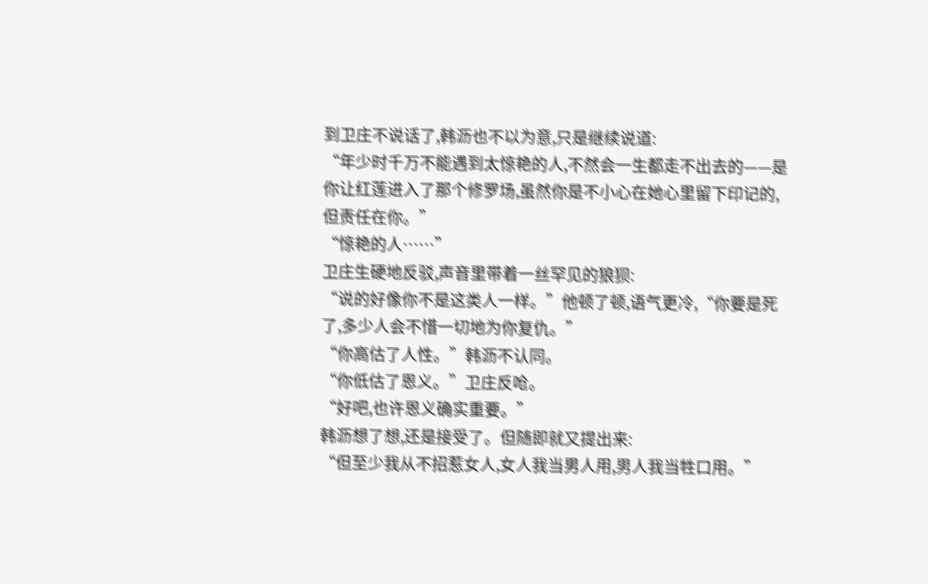到卫庄不说话了,韩沥也不以为意,只是继续说道:
“年少时千万不能遇到太惊艳的人,不然会一生都走不出去的——是你让红莲进入了那个修罗场,虽然你是不小心在她心里留下印记的,但责任在你。”
“惊艳的人……”
卫庄生硬地反驳,声音里带着一丝罕见的狼狈:
“说的好像你不是这类人一样。”他顿了顿,语气更冷,“你要是死了,多少人会不惜一切地为你复仇。”
“你高估了人性。”韩沥不认同。
“你低估了恩义。”卫庄反呛。
“好吧,也许恩义确实重要。”
韩沥想了想,还是接受了。但随即就又提出来:
“但至少我从不招惹女人,女人我当男人用,男人我当牲口用。”